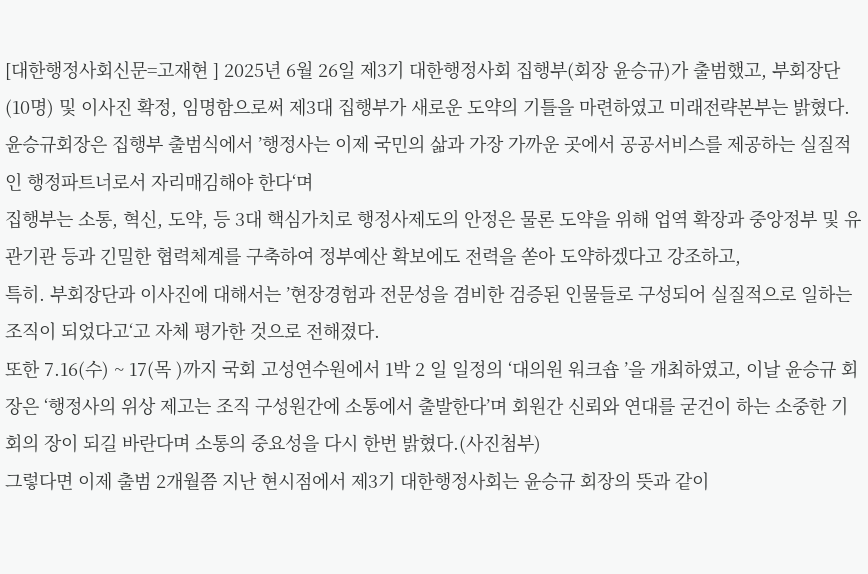[대한행정사회신문=고재현 ] 2025년 6월 26일 제3기 대한행정사회 집행부(회장 윤승규)가 출범했고, 부회장단(10명) 및 이사진 확정, 임명함으로써 제3대 집행부가 새로운 도약의 기틀을 마련하였고 미래전략본부는 밝혔다.
윤승규회장은 집행부 출범식에서 ’행정사는 이제 국민의 삶과 가장 가까운 곳에서 공공서비스를 제공하는 실질적인 행정파트너로서 자리매김해야 한다‘며
집행부는 소통, 혁신, 도약, 등 3대 핵심가치로 행정사제도의 안정은 물론 도약을 위해 업역 확장과 중앙정부 및 유관기관 등과 긴밀한 협력체계를 구축하여 정부예산 확보에도 전력을 쏟아 도약하겠다고 강조하고,
특히. 부회장단과 이사진에 대해서는 ’현장경험과 전문성을 겸비한 검증된 인물들로 구성되어 실질적으로 일하는 조직이 되었다고‘고 자체 평가한 것으로 전해졌다.
또한 7.16(수) ~ 17(목 )까지 국회 고성연수원에서 1박 2 일 일정의 ‘대의원 워크숍 ’을 개최하였고, 이날 윤승규 회장은 ‘행정사의 위상 제고는 조직 구성원간에 소통에서 출발한다’며 회원간 신뢰와 연대를 굳건이 하는 소중한 기회의 장이 되길 바란다며 소통의 중요성을 다시 한번 밝혔다.(사진첨부)
그렇다면 이제 출범 2개월쯤 지난 현시점에서 제3기 대한행정사회는 윤승규 회장의 뜻과 같이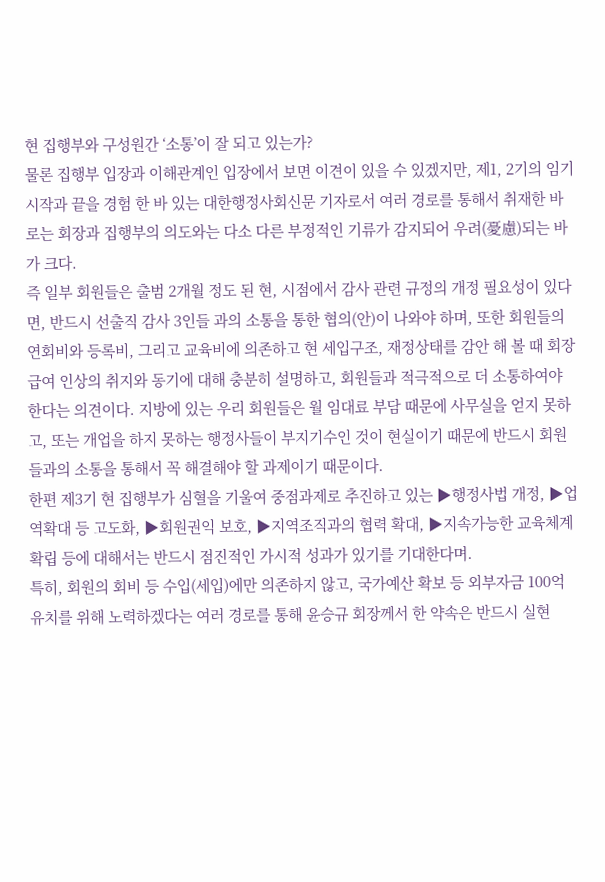현 집행부와 구성원간 ‘소통’이 잘 되고 있는가?
물론 집행부 입장과 이해관계인 입장에서 보면 이견이 있을 수 있겠지만, 제1, 2기의 임기 시작과 끝을 경험 한 바 있는 대한행정사회신문 기자로서 여러 경로를 통해서 취재한 바로는 회장과 집행부의 의도와는 다소 다른 부정적인 기류가 감지되어 우려(憂慮)되는 바가 크다.
즉 일부 회원들은 출범 2개월 정도 된 현, 시점에서 감사 관련 규정의 개정 필요성이 있다면, 반드시 선출직 감사 3인들 과의 소통을 통한 협의(안)이 나와야 하며, 또한 회원들의 연회비와 등록비, 그리고 교육비에 의존하고 현 세입구조, 재정상태를 감안 해 볼 때 회장 급여 인상의 취지와 동기에 대해 충분히 설명하고, 회원들과 적극적으로 더 소통하여야 한다는 의견이다. 지방에 있는 우리 회원들은 월 임대료 부담 때문에 사무실을 얻지 못하고, 또는 개업을 하지 못하는 행정사들이 부지기수인 것이 현실이기 때문에 반드시 회원들과의 소통을 통해서 꼭 해결해야 할 과제이기 때문이다.
한편 제3기 현 집행부가 심혈을 기울여 중점과제로 추진하고 있는 ▶행정사법 개정, ▶업역확대 등 고도화, ▶회원권익 보호, ▶지역조직과의 협력 확대, ▶지속가능한 교육체계 확립 등에 대해서는 반드시 점진적인 가시적 성과가 있기를 기대한다며.
특히, 회원의 회비 등 수입(세입)에만 의존하지 않고, 국가예산 확보 등 외부자금 100억 유치를 위해 노력하겠다는 여러 경로를 통해 윤승규 회장께서 한 약속은 반드시 실현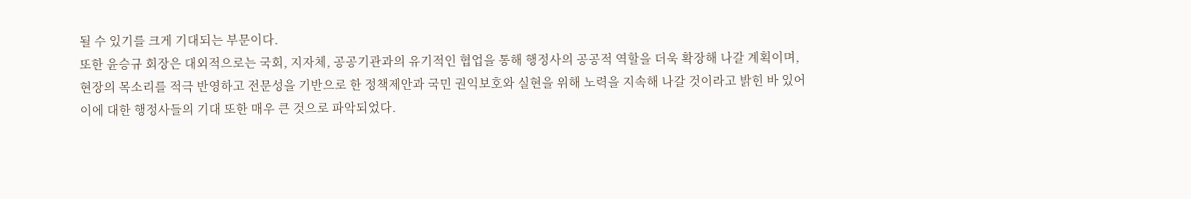될 수 있기를 크게 기대되는 부문이다.
또한 윤승규 회장은 대외적으로는 국회, 지자체, 공공기관과의 유기적인 협업을 통해 행정사의 공공적 역할을 더욱 확장해 나갈 계획이며, 현장의 목소리를 적극 반영하고 전문성을 기반으로 한 정책제안과 국민 권익보호와 실현을 위해 노력을 지속해 나갈 것이라고 밝힌 바 있어 이에 대한 행정사들의 기대 또한 매우 큰 것으로 파악되었다.